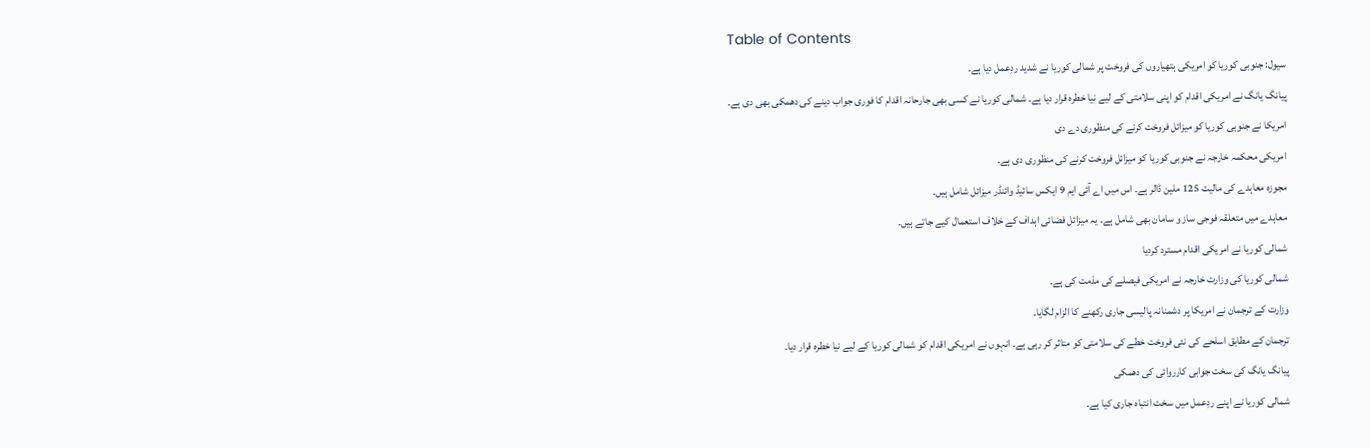Table of Contents
سیول: جنوبی کوریا کو امریکی ہتھیاروں کی فروخت پر شمالی کوریا نے شدید ردِعمل دیا ہے۔
پیانگ یانگ نے امریکی اقدام کو اپنی سلامتی کے لیے نیا خطرہ قرار دیا ہے۔ شمالی کوریا نے کسی بھی جارحانہ اقدام کا فوری جواب دینے کی دھمکی بھی دی ہے۔
امریکا نے جنوبی کوریا کو میزائل فروخت کرنے کی منظوری دے دی
امریکی محکمہ خارجہ نے جنوبی کوریا کو میزائل فروخت کرنے کی منظوری دی ہے۔
مجوزہ معاہدے کی مالیت 125 ملین ڈالر ہے۔ اس میں اے آئی ایم 9 ایکس سائیڈ وائنڈر میزائل شامل ہیں۔
معاہدے میں متعلقہ فوجی ساز و سامان بھی شامل ہے۔ یہ میزائل فضائی اہداف کے خلاف استعمال کیے جاتے ہیں۔
شمالی کوریا نے امریکی اقدام مسترد کردیا
شمالی کوریا کی وزارت خارجہ نے امریکی فیصلے کی مذمت کی ہے۔
وزارت کے ترجمان نے امریکا پر دشمنانہ پالیسی جاری رکھنے کا الزام لگایا۔
ترجمان کے مطابق اسلحے کی نئی فروخت خطے کی سلامتی کو متاثر کر رہی ہے۔ انہوں نے امریکی اقدام کو شمالی کوریا کے لیے نیا خطرہ قرار دیا۔
پیانگ یانگ کی سخت جوابی کارروائی کی دھمکی
شمالی کوریا نے اپنے ردِعمل میں سخت انتباہ جاری کیا ہے۔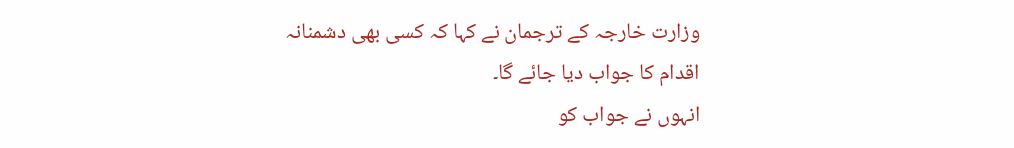وزارت خارجہ کے ترجمان نے کہا کہ کسی بھی دشمنانہ اقدام کا جواب دیا جائے گا۔
انہوں نے جواب کو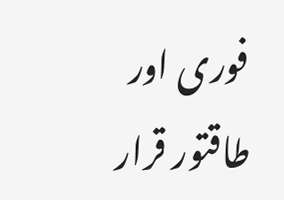فوری اور طاقتور قرار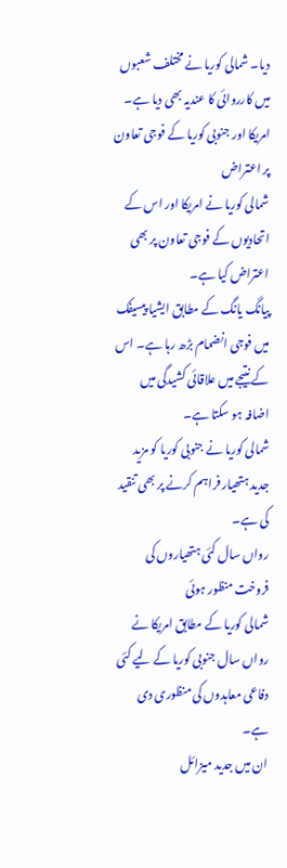دیا۔ شمالی کوریا نے مختلف شعبوں میں کارروائی کا عندیہ بھی دیا ہے۔
امریکا اور جنوبی کوریا کے فوجی تعاون پر اعتراض
شمالی کوریا نے امریکا اور اس کے اتحادیوں کے فوجی تعاون پر بھی اعتراض کیا ہے۔
پیانگ یانگ کے مطابق ایشیا پیسیفک میں فوجی انضمام بڑھ رہا ہے۔ اس کے نتیجے میں علاقائی کشیدگی میں اضافہ ہو سکتا ہے۔
شمالی کوریا نے جنوبی کوریا کو مزید جدید ہتھیار فراہم کرنے پر بھی تنقید کی ہے۔
رواں سال کئی ہتھیاروں کی فروخت منظور ہوئی
شمالی کوریا کے مطابق امریکا نے رواں سال جنوبی کوریا کے لیے کئی دفاعی معاہدوں کی منظوری دی ہے۔
ان میں جدید میزائل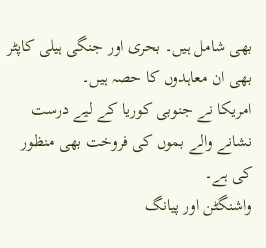بھی شامل ہیں۔ بحری اور جنگی ہیلی کاپٹر بھی ان معاہدوں کا حصہ ہیں۔
امریکا نے جنوبی کوریا کے لیے درست نشانے والے بموں کی فروخت بھی منظور کی ہے۔
واشنگٹن اور پیانگ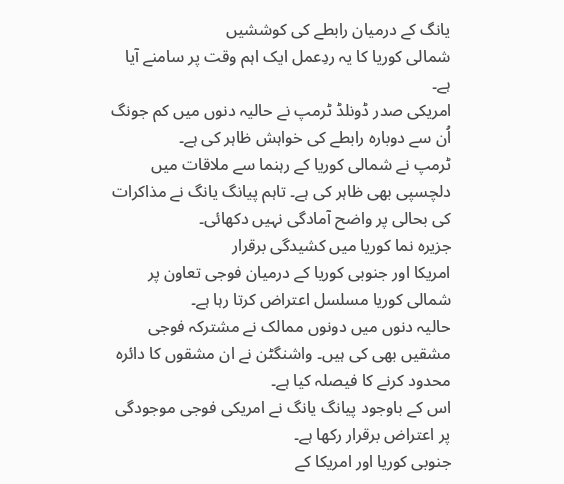یانگ کے درمیان رابطے کی کوششیں
شمالی کوریا کا یہ ردِعمل ایک اہم وقت پر سامنے آیا ہے۔
امریکی صدر ڈونلڈ ٹرمپ نے حالیہ دنوں میں کم جونگ اُن سے دوبارہ رابطے کی خواہش ظاہر کی ہے۔
ٹرمپ نے شمالی کوریا کے رہنما سے ملاقات میں دلچسپی بھی ظاہر کی ہے۔ تاہم پیانگ یانگ نے مذاکرات کی بحالی پر واضح آمادگی نہیں دکھائی۔
جزیرہ نما کوریا میں کشیدگی برقرار
امریکا اور جنوبی کوریا کے درمیان فوجی تعاون پر شمالی کوریا مسلسل اعتراض کرتا رہا ہے۔
حالیہ دنوں میں دونوں ممالک نے مشترکہ فوجی مشقیں بھی کی ہیں۔ واشنگٹن نے ان مشقوں کا دائرہ محدود کرنے کا فیصلہ کیا ہے۔
اس کے باوجود پیانگ یانگ نے امریکی فوجی موجودگی پر اعتراض برقرار رکھا ہے۔
جنوبی کوریا اور امریکا کے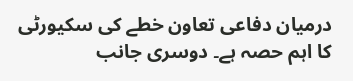درمیان دفاعی تعاون خطے کی سکیورٹی کا اہم حصہ ہے۔ دوسری جانب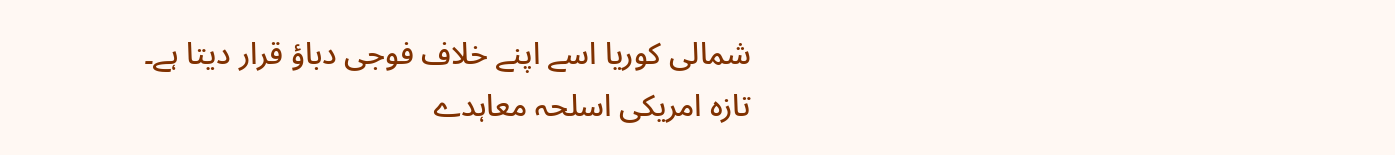شمالی کوریا اسے اپنے خلاف فوجی دباؤ قرار دیتا ہے۔
تازہ امریکی اسلحہ معاہدے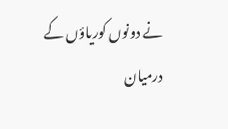نے دونوں کوریاؤں کے درمیان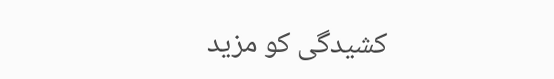کشیدگی کو مزید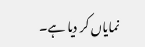نمایاں کر دیا ہے۔